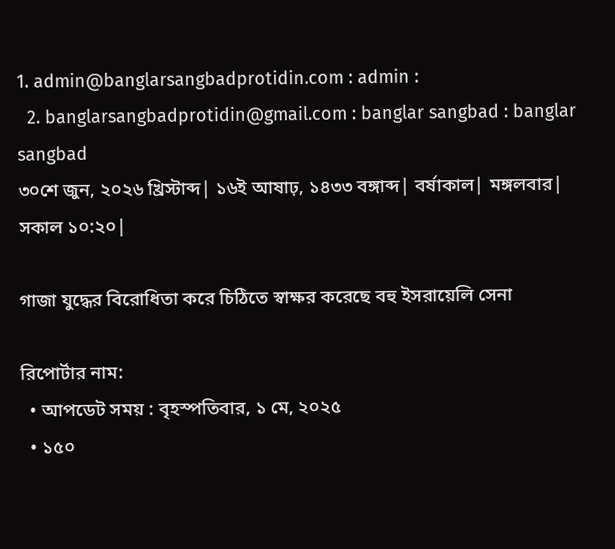1. admin@banglarsangbadprotidin.com : admin :
  2. banglarsangbadprotidin@gmail.com : banglar sangbad : banglar sangbad
৩০শে জুন, ২০২৬ খ্রিস্টাব্দ| ১৬ই আষাঢ়, ১৪৩৩ বঙ্গাব্দ| বর্ষাকাল| মঙ্গলবার| সকাল ১০:২০|

গাজা যুদ্ধের বিরোধিতা করে চিঠিতে স্বাক্ষর করেছে বহু ইসরায়েলি সেনা

রিপোর্টার নাম:
  • আপডেট সময় : বৃহস্পতিবার, ১ মে, ২০২৫
  • ১৫০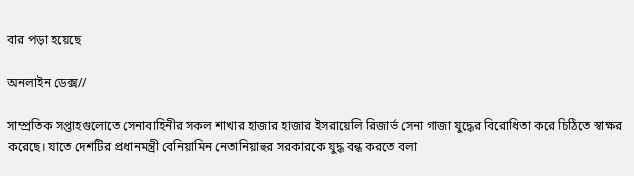বার পড়া হয়েছে

অনলাইন ডেক্স//

সাম্প্রতিক সপ্তাহগুলোতে সেনাবাহিনীর সকল শাখার হাজার হাজার ইসরায়েলি রিজার্ভ সেনা গাজা যুদ্ধের বিরোধিতা করে চিঠিতে স্বাক্ষর করেছে। যাতে দেশটির প্রধানমন্ত্রী বেনিয়ামিন নেতানিয়াহুর সরকারকে যুদ্ধ বন্ধ করতে বলা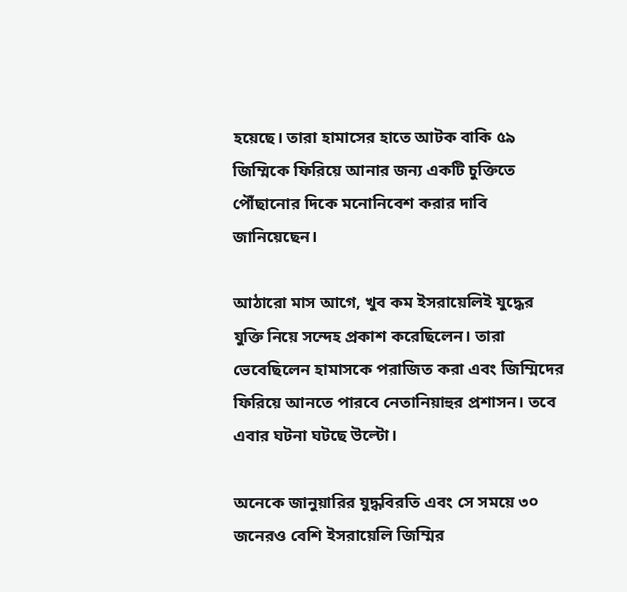হয়েছে। তারা হামাসের হাতে আটক বাকি ৫৯ জিম্মিকে ফিরিয়ে আনার জন্য একটি চুক্তিতে পৌঁছানোর দিকে মনোনিবেশ করার দাবি জানিয়েছেন।

আঠারো মাস আগে, খুব কম ইসরায়েলিই যুদ্ধের যুক্তি নিয়ে সন্দেহ প্রকাশ করেছিলেন। তারা ভেবেছিলেন হামাসকে পরাজিত করা এবং জিম্মিদের ফিরিয়ে আনতে পারবে নেতানিয়াহুর প্রশাসন। তবে এবার ঘটনা ঘটছে উল্টো।

অনেকে জানুয়ারির যুদ্ধবিরতি এবং সে সময়ে ৩০ জনেরও বেশি ইসরায়েলি জিম্মির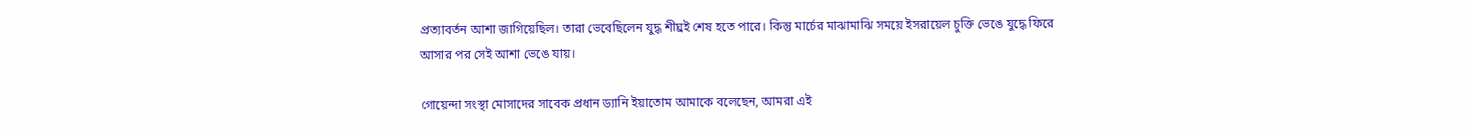প্রত্যাবর্তন আশা জাগিয়েছিল। তারা ভেবেছিলেন যুদ্ধ শীঘ্রই শেষ হতে পারে। কিন্তু মার্চের মাঝামাঝি সময়ে ইসরায়েল চুক্তি ভেঙে যুদ্ধে ফিরে আসার পর সেই আশা ভেঙে যায়।

গোয়েন্দা সংস্থা মোসাদের সাবেক প্রধান ড্যানি ইয়াতোম আমাকে বলেছেন, আমরা এই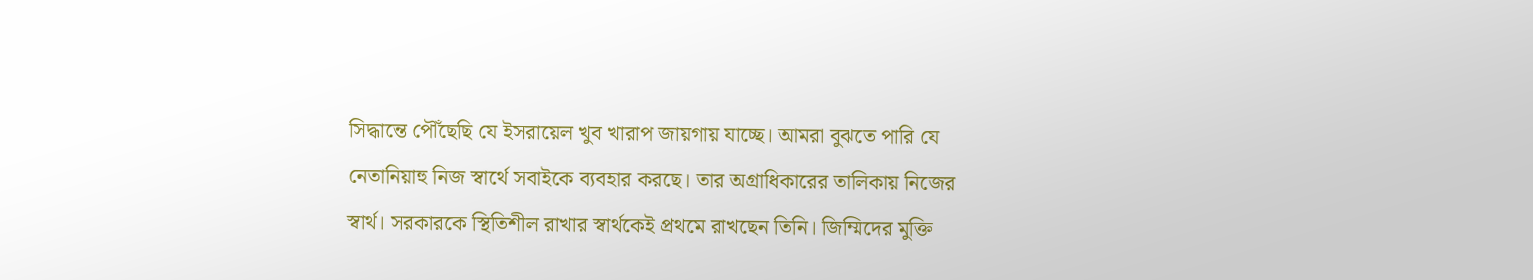সিদ্ধান্তে পৌঁছেছি যে ইসরায়েল খুব খারাপ জায়গায় যাচ্ছে। আমরা বুঝতে পারি যে নেতানিয়াহু নিজ স্বার্থে সবাইকে ব্যবহার করছে। তার অগ্রাধিকারের তালিকায় নিজের স্বার্থ। সরকারকে স্থিতিশীল রাখার স্বার্থকেই প্রথমে রাখছেন তিনি। জিম্মিদের মুক্তি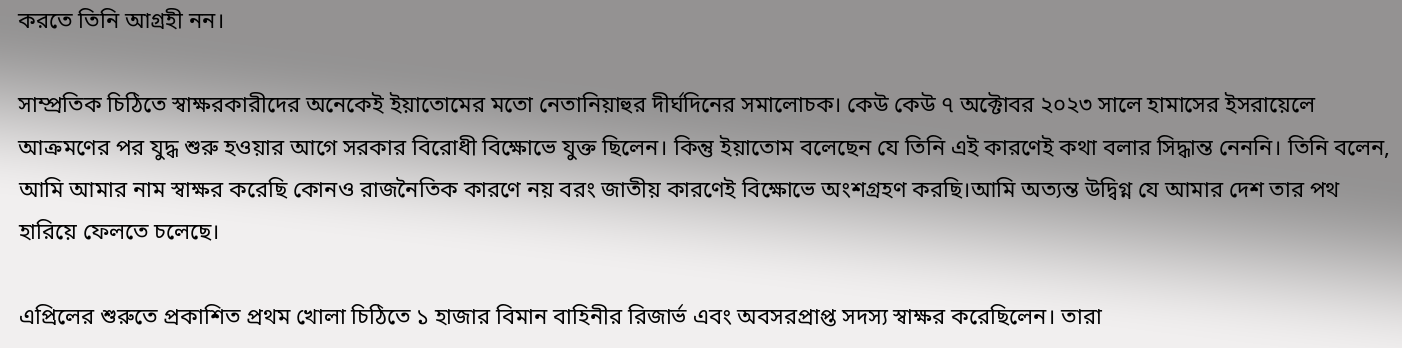করতে তিনি আগ্রহী নন।

সাম্প্রতিক চিঠিতে স্বাক্ষরকারীদের অনেকেই ইয়াতোমের মতো নেতানিয়াহুর দীর্ঘদিনের সমালোচক। কেউ কেউ ৭ অক্টোবর ২০২৩ সালে হামাসের ইসরায়েলে আক্রমণের পর যুদ্ধ শুরু হওয়ার আগে সরকার বিরোধী বিক্ষোভে যুক্ত ছিলেন। কিন্তু ইয়াতোম বলেছেন যে তিনি এই কারণেই কথা বলার সিদ্ধান্ত নেননি। তিনি বলেন, আমি আমার নাম স্বাক্ষর করেছি কোনও রাজনৈতিক কারণে নয় বরং জাতীয় কারণেই বিক্ষোভে অংশগ্রহণ করছি।আমি অত্যন্ত উদ্বিগ্ন যে আমার দেশ তার পথ হারিয়ে ফেলতে চলেছে।

এপ্রিলের শুরুতে প্রকাশিত প্রথম খোলা চিঠিতে ১ হাজার বিমান বাহিনীর রিজার্ভ এবং অবসরপ্রাপ্ত সদস্য স্বাক্ষর করেছিলেন। তারা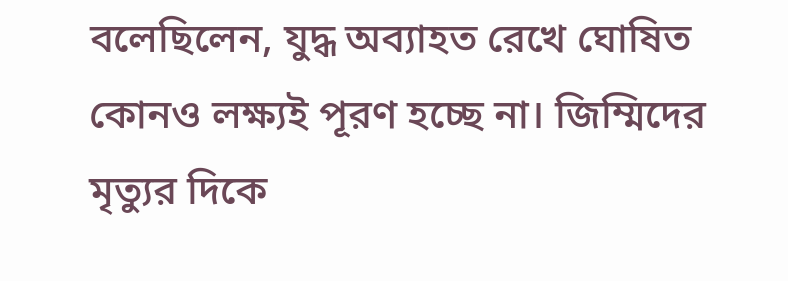বলেছিলেন, যুদ্ধ অব্যাহত রেখে ঘোষিত কোনও লক্ষ্যই পূরণ হচ্ছে না। জিম্মিদের মৃত্যুর দিকে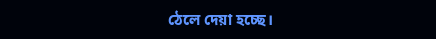ঠেলে দেয়া হচ্ছে।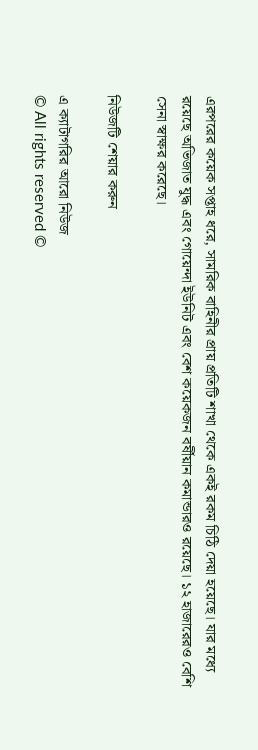এরপরের কয়েক সপ্তাহ ধরে, সামরিক বাহিনীর প্রায় প্রতিটি শাখা থেকে একই রকম চিঠি দেয়া হয়েছে। যার মধ্যে রয়েছে অভিজাত যুদ্ধ এবং গোয়েন্দা ইউনিট এবং বেশ কয়েকজন বর্ষীয়ান কমান্ডারও রয়েছে। ১২ হাজারেরও বেশি সেনা স্বাক্ষর করেছে।

নিউজটি শেয়ার করুন

এ ক্যাটাগরির আরো নিউজ
© All rights reserved ©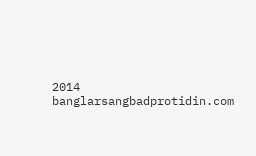2014 banglarsangbadprotidin.com